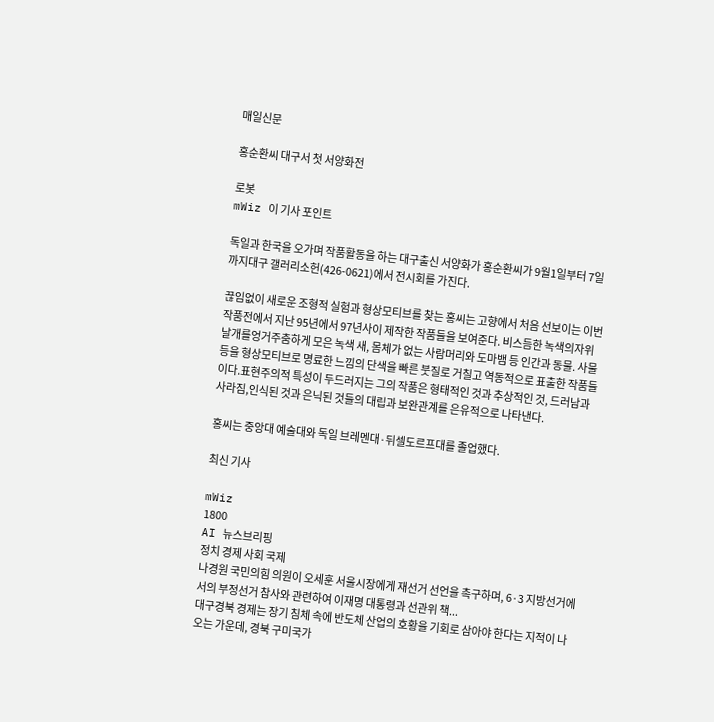매일신문

홍순환씨 대구서 첫 서양화전

로봇
mWiz 이 기사 포인트

독일과 한국을 오가며 작품활동을 하는 대구출신 서양화가 홍순환씨가 9월1일부터 7일까지대구 갤러리소헌(426-0621)에서 전시회를 가진다.

끊임없이 새로운 조형적 실험과 형상모티브를 찾는 홍씨는 고향에서 처음 선보이는 이번 작품전에서 지난 95년에서 97년사이 제작한 작품들을 보여준다. 비스듬한 녹색의자위 날개를엉거주춤하게 모은 녹색 새, 몸체가 없는 사람머리와 도마뱀 등 인간과 동물. 사물 등을 형상모티브로 명료한 느낌의 단색을 빠른 붓질로 거칠고 역동적으로 표출한 작품들이다.표현주의적 특성이 두드러지는 그의 작품은 형태적인 것과 추상적인 것, 드러남과 사라짐,인식된 것과 은닉된 것들의 대립과 보완관계를 은유적으로 나타낸다.

홍씨는 중앙대 예술대와 독일 브레멘대·뒤셀도르프대를 졸업했다.

최신 기사

mWiz
1800
AI 뉴스브리핑
정치 경제 사회 국제
나경원 국민의힘 의원이 오세훈 서울시장에게 재선거 선언을 촉구하며, 6·3 지방선거에서의 부정선거 참사와 관련하여 이재명 대통령과 선관위 책...
대구경북 경제는 장기 침체 속에 반도체 산업의 호황을 기회로 삼아야 한다는 지적이 나오는 가운데, 경북 구미국가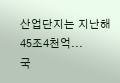산업단지는 지난해 45조4천억...
국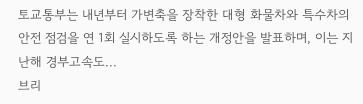토교통부는 내년부터 가변축을 장착한 대형 화물차와 특수차의 안전 점검을 연 1회 실시하도록 하는 개정안을 발표하며, 이는 지난해 경부고속도...
브리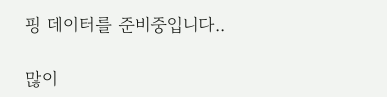핑 데이터를 준비중입니다..

많이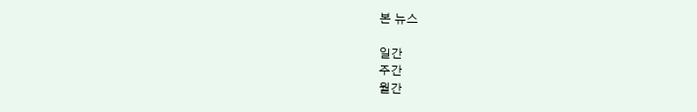본 뉴스

일간
주간
월간